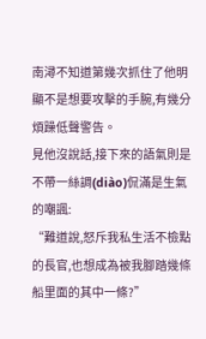南潯不知道第幾次抓住了他明顯不是想要攻擊的手腕,有幾分煩躁低聲警告。
見他沒說話,接下來的語氣則是不帶一絲調(diào)侃滿是生氣的嘲諷:
“難道說,怒斥我私生活不檢點的長官,也想成為被我腳踏幾條船里面的其中一條?”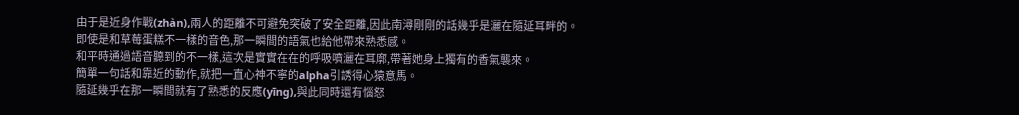由于是近身作戰(zhàn),兩人的距離不可避免突破了安全距離,因此南潯剛剛的話幾乎是灑在隨延耳畔的。
即使是和草莓蛋糕不一樣的音色,那一瞬間的語氣也給他帶來熟悉感。
和平時通過語音聽到的不一樣,這次是實實在在的呼吸噴灑在耳廓,帶著她身上獨有的香氣襲來。
簡單一句話和靠近的動作,就把一直心神不寧的alpha引誘得心猿意馬。
隨延幾乎在那一瞬間就有了熟悉的反應(yīng),與此同時還有惱怒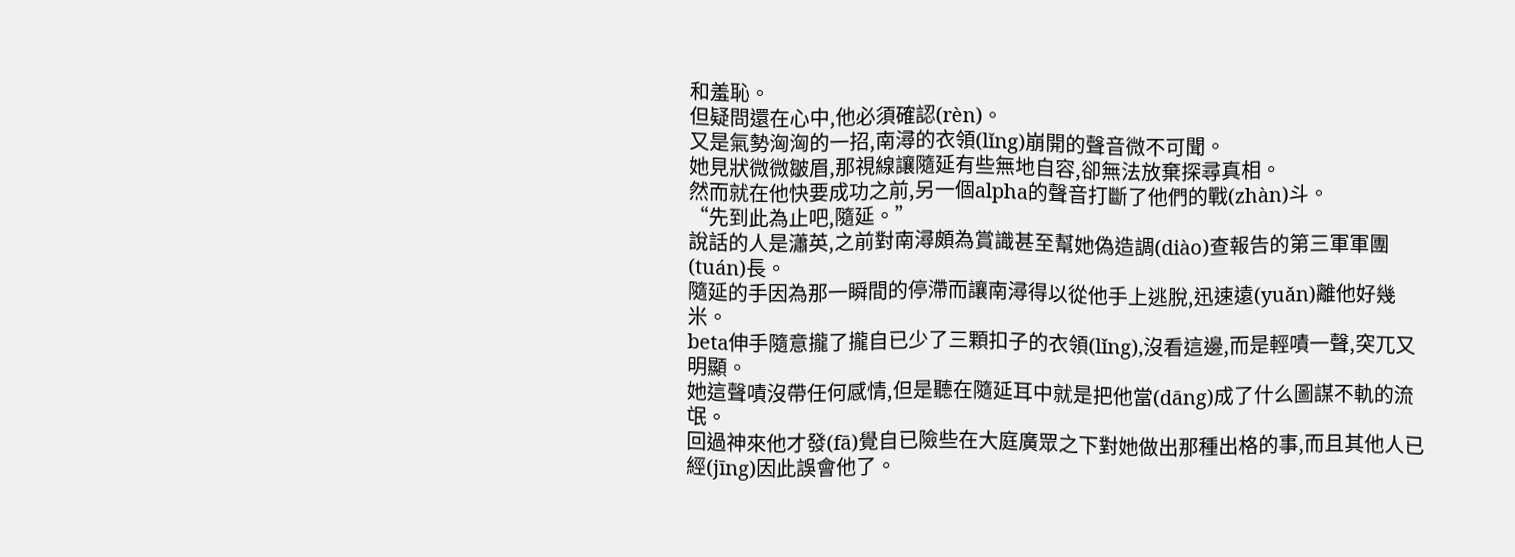和羞恥。
但疑問還在心中,他必須確認(rèn)。
又是氣勢洶洶的一招,南潯的衣領(lǐng)崩開的聲音微不可聞。
她見狀微微皺眉,那視線讓隨延有些無地自容,卻無法放棄探尋真相。
然而就在他快要成功之前,另一個alpha的聲音打斷了他們的戰(zhàn)斗。
“先到此為止吧,隨延。”
說話的人是瀟英,之前對南潯頗為賞識甚至幫她偽造調(diào)查報告的第三軍軍團(tuán)長。
隨延的手因為那一瞬間的停滯而讓南潯得以從他手上逃脫,迅速遠(yuǎn)離他好幾米。
beta伸手隨意攏了攏自已少了三顆扣子的衣領(lǐng),沒看這邊,而是輕嘖一聲,突兀又明顯。
她這聲嘖沒帶任何感情,但是聽在隨延耳中就是把他當(dāng)成了什么圖謀不軌的流氓。
回過神來他才發(fā)覺自已險些在大庭廣眾之下對她做出那種出格的事,而且其他人已經(jīng)因此誤會他了。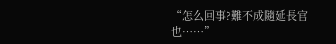“怎么回事?難不成隨延長官也……”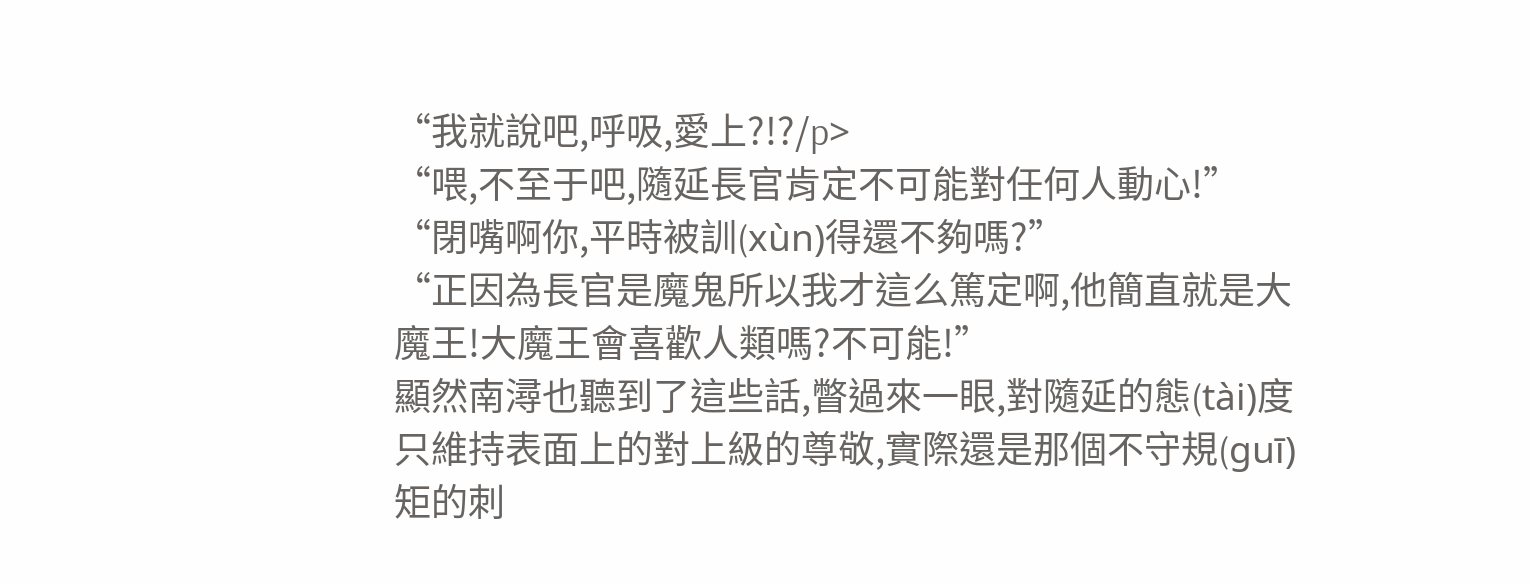“我就說吧,呼吸,愛上?!?/p>
“喂,不至于吧,隨延長官肯定不可能對任何人動心!”
“閉嘴啊你,平時被訓(xùn)得還不夠嗎?”
“正因為長官是魔鬼所以我才這么篤定啊,他簡直就是大魔王!大魔王會喜歡人類嗎?不可能!”
顯然南潯也聽到了這些話,瞥過來一眼,對隨延的態(tài)度只維持表面上的對上級的尊敬,實際還是那個不守規(guī)矩的刺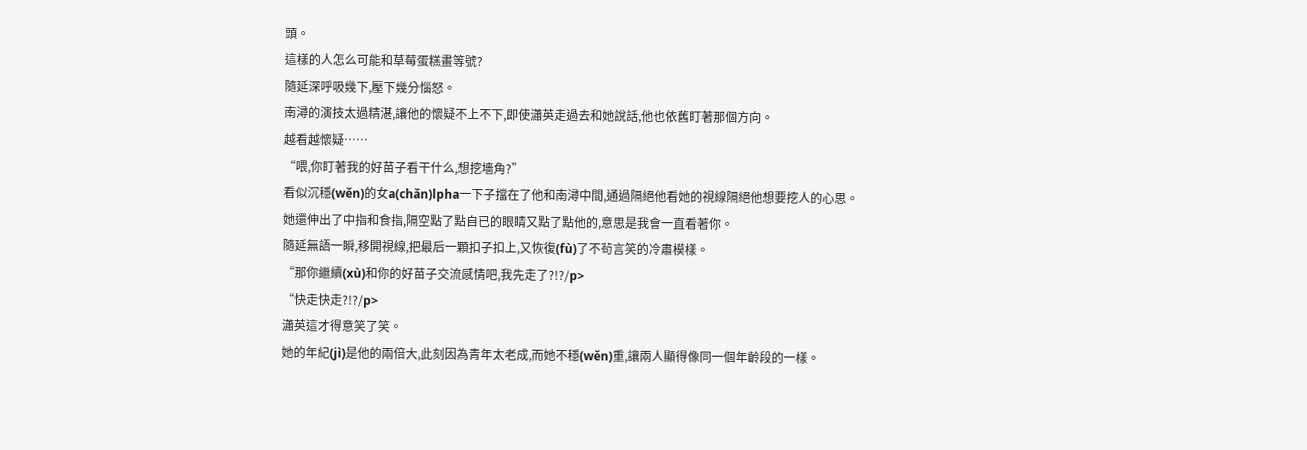頭。
這樣的人怎么可能和草莓蛋糕畫等號?
隨延深呼吸幾下,壓下幾分惱怒。
南潯的演技太過精湛,讓他的懷疑不上不下,即使瀟英走過去和她說話,他也依舊盯著那個方向。
越看越懷疑……
“喂,你盯著我的好苗子看干什么,想挖墻角?”
看似沉穩(wěn)的女a(chǎn)lpha一下子擋在了他和南潯中間,通過隔絕他看她的視線隔絕他想要挖人的心思。
她還伸出了中指和食指,隔空點了點自已的眼睛又點了點他的,意思是我會一直看著你。
隨延無語一瞬,移開視線,把最后一顆扣子扣上,又恢復(fù)了不茍言笑的冷肅模樣。
“那你繼續(xù)和你的好苗子交流感情吧,我先走了?!?/p>
“快走快走?!?/p>
瀟英這才得意笑了笑。
她的年紀(jì)是他的兩倍大,此刻因為青年太老成,而她不穩(wěn)重,讓兩人顯得像同一個年齡段的一樣。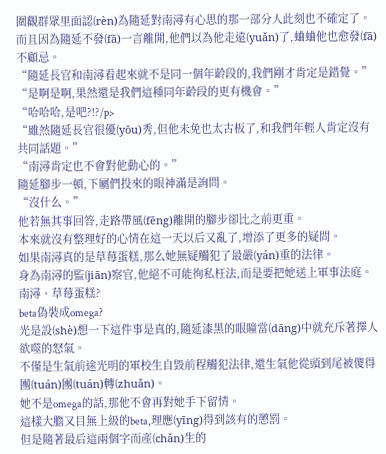圍觀群眾里面認(rèn)為隨延對南潯有心思的那一部分人此刻也不確定了。
而且因為隨延不發(fā)一言離開,他們以為他走遠(yuǎn)了,蛐蛐他也愈發(fā)不顧忌。
“隨延長官和南潯看起來就不是同一個年齡段的,我們剛才肯定是錯覺。”
“是啊是啊,果然還是我們這種同年齡段的更有機會。”
“哈哈哈,是吧?!?/p>
“雖然隨延長官很優(yōu)秀,但他未免也太古板了,和我們年輕人肯定沒有共同話題。”
“南潯肯定也不會對他動心的。”
隨延腳步一頓,下屬們投來的眼神滿是詢問。
“沒什么。”
他若無其事回答,走路帶風(fēng)離開的腳步卻比之前更重。
本來就沒有整理好的心情在這一天以后又亂了,增添了更多的疑問。
如果南潯真的是草莓蛋糕,那么她無疑觸犯了最嚴(yán)重的法律。
身為南潯的監(jiān)察官,他絕不可能徇私枉法,而是要把她送上軍事法庭。
南潯、草莓蛋糕?
beta偽裝成omega?
光是設(shè)想一下這件事是真的,隨延漆黑的眼瞳當(dāng)中就充斥著擇人欲噬的怒氣。
不僅是生氣前途光明的軍校生自毀前程觸犯法律,還生氣他從頭到尾被傻得團(tuán)團(tuán)轉(zhuǎn)。
她不是omega的話,那他不會再對她手下留情。
這樣大膽又目無上級的beta,理應(yīng)得到該有的懲罰。
但是隨著最后這兩個字而產(chǎn)生的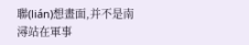聯(lián)想畫面,并不是南潯站在軍事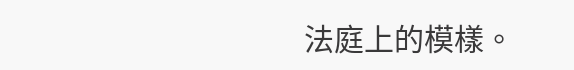法庭上的模樣。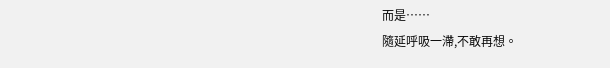而是……
隨延呼吸一滯,不敢再想。